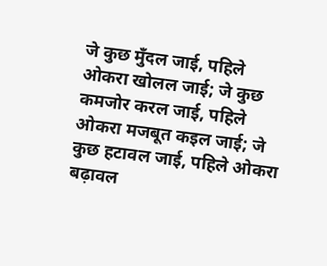जे कुछ मुँदल जाई, पहिले ओकरा खोलल जाई; जे कुछ कमजोर करल जाई, पहिले ओकरा मजबूत कइल जाई; जे कुछ हटावल जाई, पहिले ओकरा बढ़ावल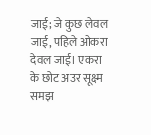जाई; जे कुछ लेवल जाई, पहिले ओकरा देवल जाई। एकरा के छोट अउर सूक्ष्म समझ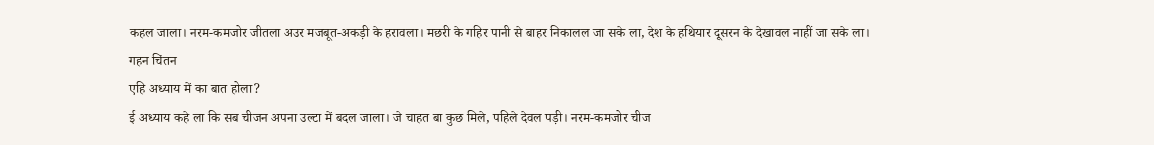कहल जाला। नरम-कमजोर जीतला अउर मजबूत-अकड़ी के हरावला। मछरी के गहिर पानी से बाहर निकालल जा सके ला, देश के हथियार दूसरन के देखावल नाहीं जा सके ला।
गहन चिंतन
एहि अध्याय में का बात होला?
ई अध्याय कहे ला कि सब चीजन अपना उल्टा में बदल जाला। जे चाहत बा कुछ मिले, पहिले देवल पड़ी। नरम-कमजोर चीज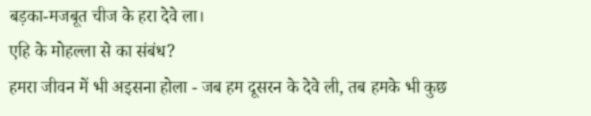बड़का-मजबूत चीज के हरा देवे ला।
एहि के मोहल्ला से का संबंध?
हमरा जीवन में भी अइसना होला - जब हम दूसरन के देवे ली, तब हमके भी कुछ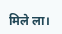मिले ला।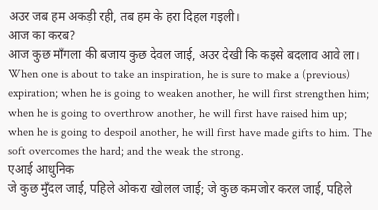अउर जब हम अकड़ी रही, तब हम के हरा दिहल गइली।
आज का करब?
आज कुछ माँगला की बजाय कुछ देवल जाई, अउर देखी कि कइसे बदलाव आवे ला।
When one is about to take an inspiration, he is sure to make a (previous) expiration; when he is going to weaken another, he will first strengthen him; when he is going to overthrow another, he will first have raised him up; when he is going to despoil another, he will first have made gifts to him. The soft overcomes the hard; and the weak the strong.
एआई आधुनिक
जे कुछ मुँदल जाई, पहिले ओकरा खोलल जाई; जे कुछ कमजोर करल जाई, पहिले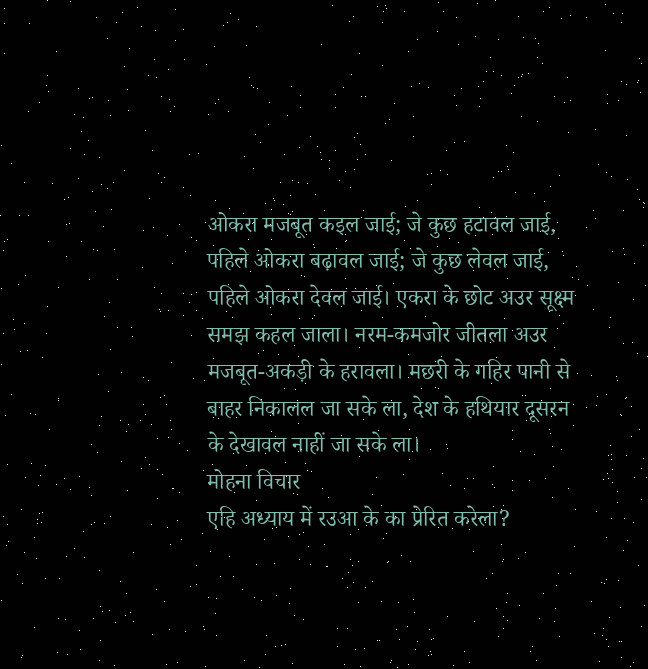ओकरा मजबूत कइल जाई; जे कुछ हटावल जाई, पहिले ओकरा बढ़ावल जाई; जे कुछ लेवल जाई, पहिले ओकरा देवल जाई। एकरा के छोट अउर सूक्ष्म समझ कहल जाला। नरम-कमजोर जीतला अउर मजबूत-अकड़ी के हरावला। मछरी के गहिर पानी से बाहर निकालल जा सके ला, देश के हथियार दूसरन के देखावल नाहीं जा सके ला।
मोहना विचार
एहि अध्याय में रउआ के का प्रेरित करेला?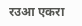रउआ एकरा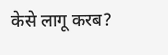केसे लागू करब?